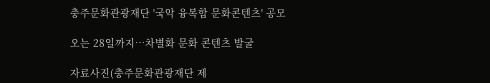충주문화관광재단 '국악 융복합 문화콘텐츠' 공모

오는 28일까지…차별화 문화 콘텐츠 발굴

자료사진(충주문화관광재단 제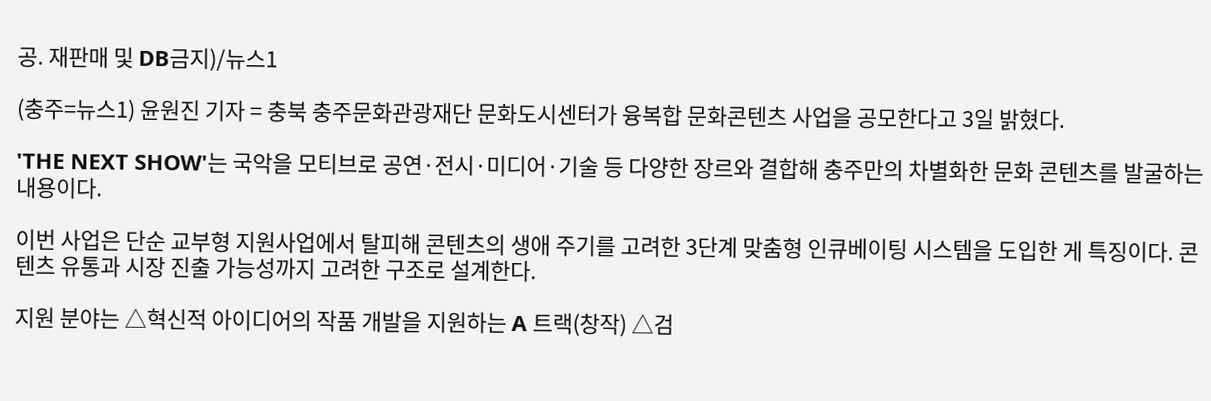공. 재판매 및 DB금지)/뉴스1

(충주=뉴스1) 윤원진 기자 = 충북 충주문화관광재단 문화도시센터가 융복합 문화콘텐츠 사업을 공모한다고 3일 밝혔다.

'THE NEXT SHOW'는 국악을 모티브로 공연·전시·미디어·기술 등 다양한 장르와 결합해 충주만의 차별화한 문화 콘텐츠를 발굴하는 내용이다.

이번 사업은 단순 교부형 지원사업에서 탈피해 콘텐츠의 생애 주기를 고려한 3단계 맞춤형 인큐베이팅 시스템을 도입한 게 특징이다. 콘텐츠 유통과 시장 진출 가능성까지 고려한 구조로 설계한다.

지원 분야는 △혁신적 아이디어의 작품 개발을 지원하는 A 트랙(창작) △검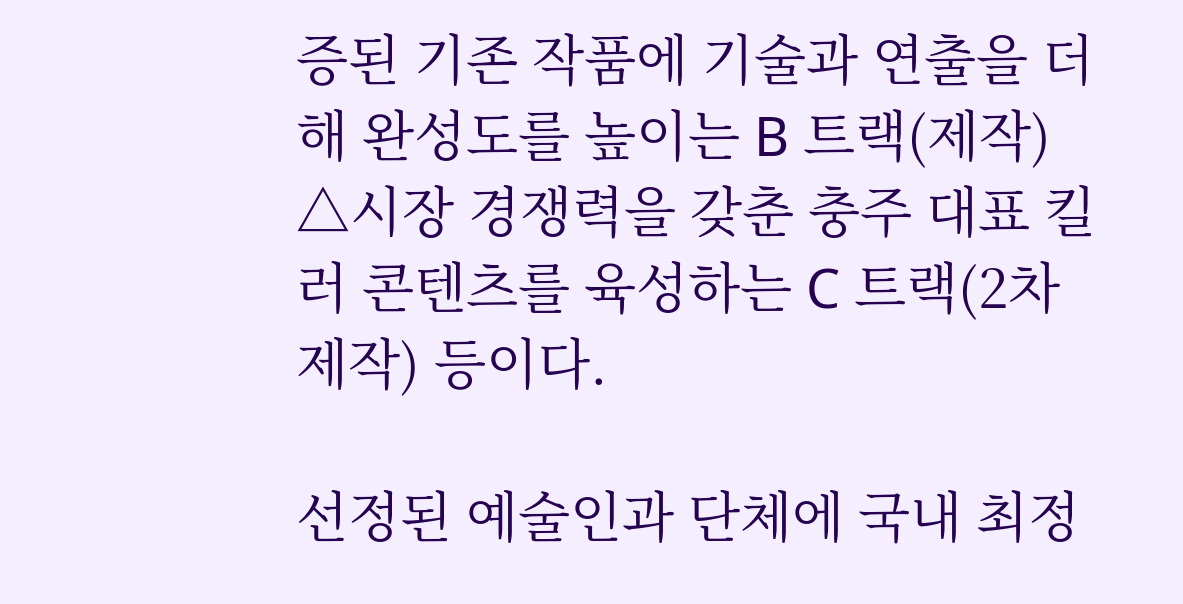증된 기존 작품에 기술과 연출을 더 해 완성도를 높이는 B 트랙(제작) △시장 경쟁력을 갖춘 충주 대표 킬러 콘텐츠를 육성하는 C 트랙(2차 제작) 등이다.

선정된 예술인과 단체에 국내 최정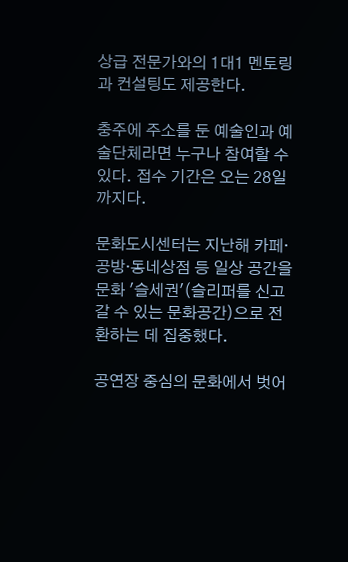상급 전문가와의 1대1 멘토링과 컨설팅도 제공한다.

충주에 주소를 둔 예술인과 예술단체라면 누구나 참여할 수 있다. 접수 기간은 오는 28일까지다.

문화도시센터는 지난해 카페·공방·동네상점 등 일상 공간을 문화 '슬세권'(슬리퍼를 신고 갈 수 있는 문화공간)으로 전환하는 데 집중했다.

공연장 중심의 문화에서 벗어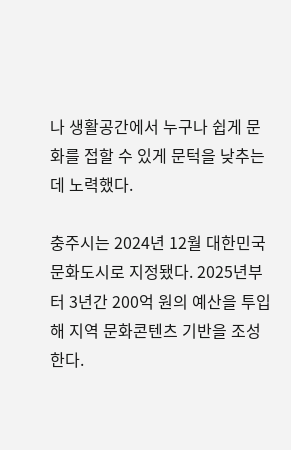나 생활공간에서 누구나 쉽게 문화를 접할 수 있게 문턱을 낮추는 데 노력했다.

충주시는 2024년 12월 대한민국 문화도시로 지정됐다. 2025년부터 3년간 200억 원의 예산을 투입해 지역 문화콘텐츠 기반을 조성한다.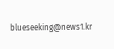blueseeking@news1.kr